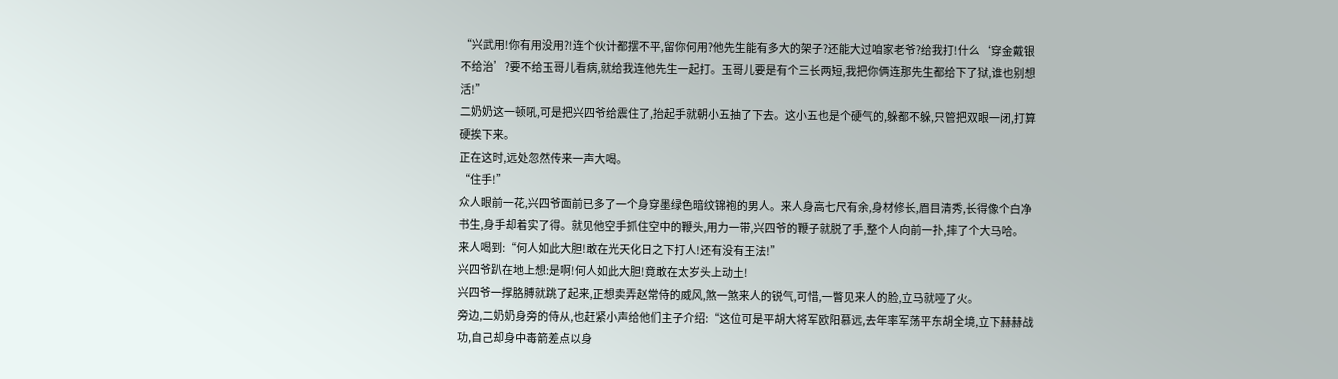“兴武用!你有用没用?!连个伙计都摆不平,留你何用?他先生能有多大的架子?还能大过咱家老爷?给我打!什么‘穿金戴银不给治’?要不给玉哥儿看病,就给我连他先生一起打。玉哥儿要是有个三长两短,我把你俩连那先生都给下了狱,谁也别想活!”
二奶奶这一顿吼,可是把兴四爷给震住了,抬起手就朝小五抽了下去。这小五也是个硬气的,躲都不躲,只管把双眼一闭,打算硬挨下来。
正在这时,远处忽然传来一声大喝。
“住手!”
众人眼前一花,兴四爷面前已多了一个身穿墨绿色暗纹锦袍的男人。来人身高七尺有余,身材修长,眉目清秀,长得像个白净书生,身手却着实了得。就见他空手抓住空中的鞭头,用力一带,兴四爷的鞭子就脱了手,整个人向前一扑,摔了个大马哈。
来人喝到:“何人如此大胆!敢在光天化日之下打人!还有没有王法!”
兴四爷趴在地上想:是啊!何人如此大胆!竟敢在太岁头上动土!
兴四爷一撑胳膊就跳了起来,正想卖弄赵常侍的威风,煞一煞来人的锐气,可惜,一瞥见来人的脸,立马就哑了火。
旁边,二奶奶身旁的侍从,也赶紧小声给他们主子介绍:“这位可是平胡大将军欧阳慕远,去年率军荡平东胡全境,立下赫赫战功,自己却身中毒箭差点以身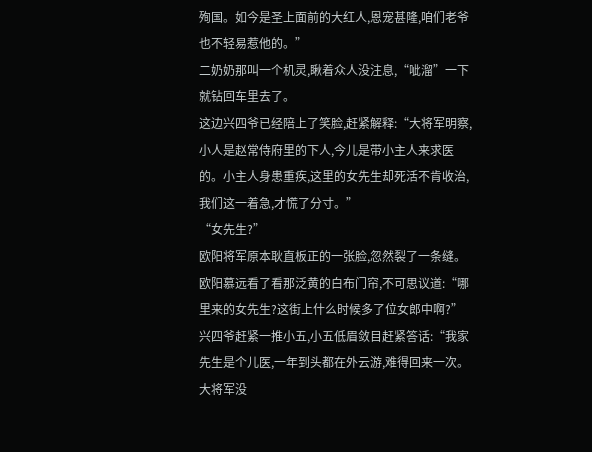殉国。如今是圣上面前的大红人,恩宠甚隆,咱们老爷也不轻易惹他的。”
二奶奶那叫一个机灵,瞅着众人没注息,“呲溜”一下就钻回车里去了。
这边兴四爷已经陪上了笑脸,赶紧解释:“大将军明察,小人是赵常侍府里的下人,今儿是带小主人来求医的。小主人身患重疾,这里的女先生却死活不肯收治,我们这一着急,才慌了分寸。”
“女先生?”
欧阳将军原本耿直板正的一张脸,忽然裂了一条缝。
欧阳慕远看了看那泛黄的白布门帘,不可思议道:“哪里来的女先生?这街上什么时候多了位女郎中啊?”
兴四爷赶紧一推小五,小五低眉敛目赶紧答话:“我家先生是个儿医,一年到头都在外云游,难得回来一次。大将军没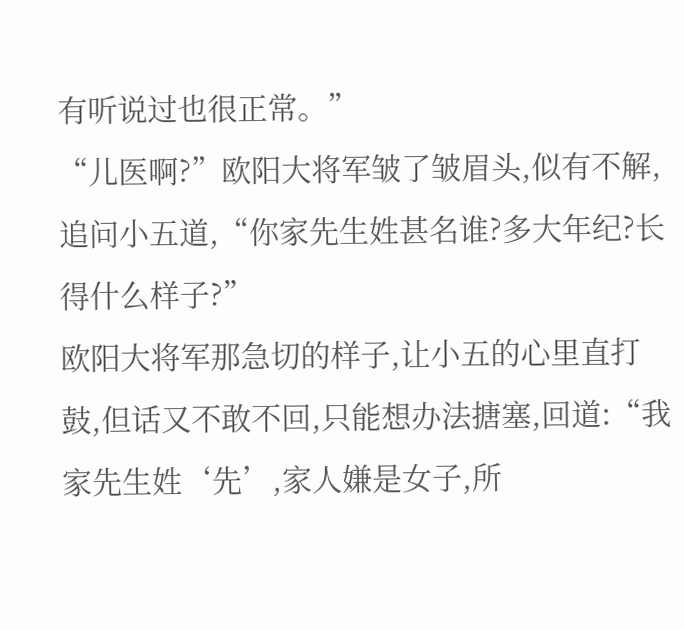有听说过也很正常。”
“儿医啊?”欧阳大将军皱了皱眉头,似有不解,追问小五道,“你家先生姓甚名谁?多大年纪?长得什么样子?”
欧阳大将军那急切的样子,让小五的心里直打鼓,但话又不敢不回,只能想办法搪塞,回道:“我家先生姓‘先’,家人嫌是女子,所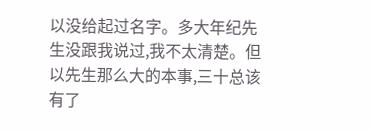以没给起过名字。多大年纪先生没跟我说过,我不太清楚。但以先生那么大的本事,三十总该有了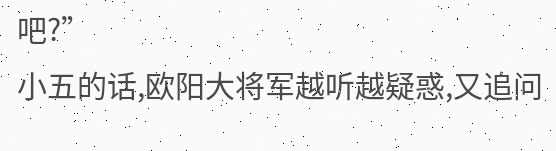吧?”
小五的话,欧阳大将军越听越疑惑,又追问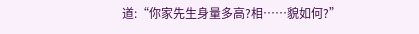道:“你家先生身量多高?相……貌如何?”